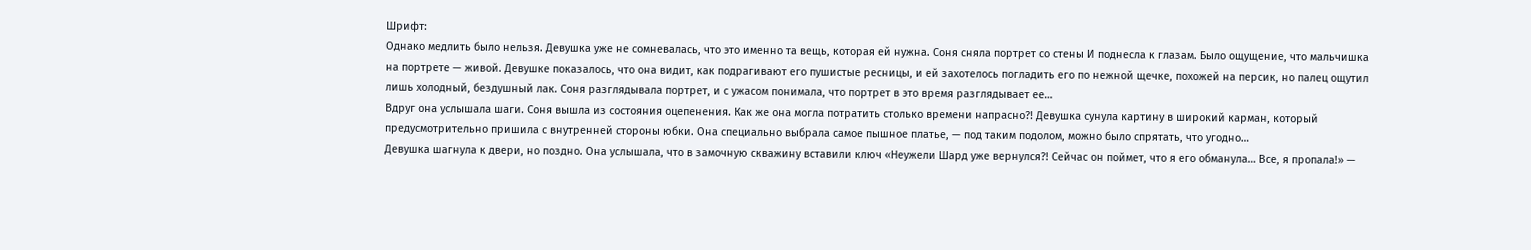Шрифт:
Однако медлить было нельзя. Девушка уже не сомневалась, что это именно та вещь, которая ей нужна. Соня сняла портрет со стены И поднесла к глазам. Было ощущение, что мальчишка на портрете — живой. Девушке показалось, что она видит, как подрагивают его пушистые ресницы, и ей захотелось погладить его по нежной щечке, похожей на персик, но палец ощутил лишь холодный, бездушный лак. Соня разглядывала портрет, и с ужасом понимала, что портрет в это время разглядывает ее…
Вдруг она услышала шаги. Соня вышла из состояния оцепенения. Как же она могла потратить столько времени напрасно?! Девушка сунула картину в широкий карман, который предусмотрительно пришила с внутренней стороны юбки. Она специально выбрала самое пышное платье, — под таким подолом, можно было спрятать, что угодно…
Девушка шагнула к двери, но поздно. Она услышала, что в замочную скважину вставили ключ «Неужели Шард уже вернулся?! Сейчас он поймет, что я его обманула… Все, я пропала!» —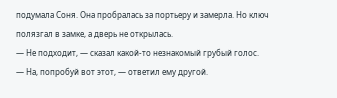подумала Соня. Она пробралась за портьеру и замерла. Но ключ полязгал в замке, а дверь не открылась.
— Не подходит, — сказал какой-то незнакомый грубый голос.
— На, попробуй вот этот, — ответил ему другой.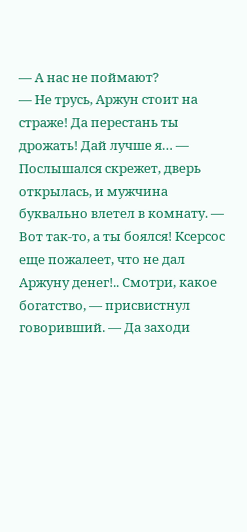— А нас не поймают?
— Не трусь, Аржун стоит на страже! Да перестань ты дрожать! Дай лучше я… — Послышался скрежет, дверь открылась, и мужчина буквально влетел в комнату. — Вот так-то, а ты боялся! Ксерсос еще пожалеет, что не дал Аржуну денег!.. Смотри, какое богатство, — присвистнул говоривший. — Да заходи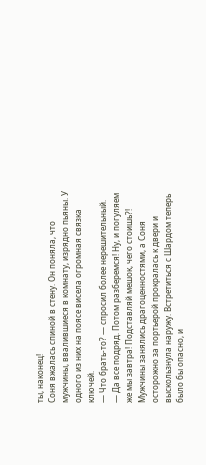ты, наконец!
Соня вжалась спиной в стену. Он поняла, что мужчины, ввалившиеся в комнату, изрядно пьяны. У одного из них на поясе висела огромная связка ключей.
— Что брать-то? — спросил более нерешительный.
— Да все подряд. Потом разберемся! Ну, и погуляем же мы завтра! Подставляй мешок, чего стоишь?!
Мужчины занялись драгоценностями, а Соня осторожно за портьерой прокралась к двери и выскользнула наружу. Встретиться с Шардом теперь было бы опасно, и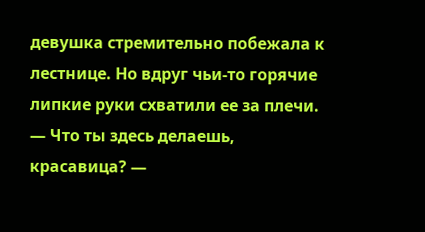девушка стремительно побежала к лестнице. Но вдруг чьи-то горячие липкие руки схватили ее за плечи.
— Что ты здесь делаешь, красавица? —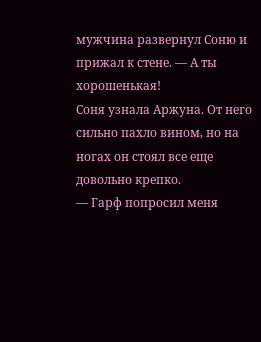мужчина развернул Соню и прижал к стене. — А ты хорошенькая!
Соня узнала Аржуна. От него сильно пахло вином, но на ногах он стоял все еще довольно крепко.
— Гарф попросил меня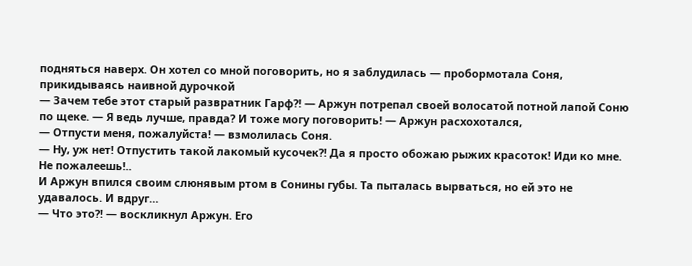подняться наверх. Он хотел со мной поговорить, но я заблудилась — пробормотала Соня, прикидываясь наивной дурочкой
— Зачем тебе этот старый развратник Гарф?! — Аржун потрепал своей волосатой потной лапой Соню по щеке. — Я ведь лучше, правда? И тоже могу поговорить! — Аржун расхохотался,
— Отпусти меня, пожалуйста! — взмолилась Соня.
— Ну, уж нет! Отпустить такой лакомый кусочек?! Да я просто обожаю рыжих красоток! Иди ко мне. Не пожалеешь!..
И Аржун впился своим слюнявым ртом в Сонины губы. Та пыталась вырваться, но ей это не удавалось. И вдруг…
— Что это?! — воскликнул Аржун. Его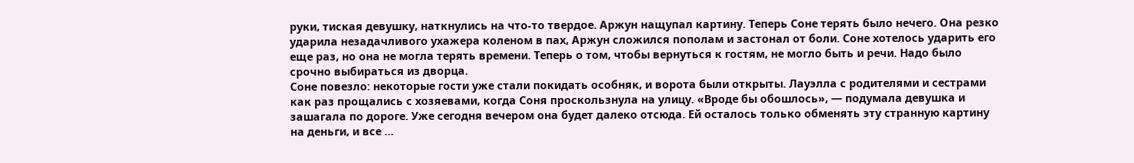руки, тиская девушку, наткнулись на что-то твердое. Аржун нащупал картину. Теперь Соне терять было нечего. Она резко ударила незадачливого ухажера коленом в пах, Аржун сложился пополам и застонал от боли. Соне хотелось ударить его еще раз, но она не могла терять времени. Теперь о том, чтобы вернуться к гостям, не могло быть и речи. Надо было срочно выбираться из дворца.
Соне повезло: некоторые гости уже стали покидать особняк, и ворота были открыты. Лауэлла с родителями и сестрами как раз прощались с хозяевами, когда Соня проскользнула на улицу. «Вроде бы обошлось», — подумала девушка и зашагала по дороге. Уже сегодня вечером она будет далеко отсюда. Ей осталось только обменять эту странную картину на деньги, и все …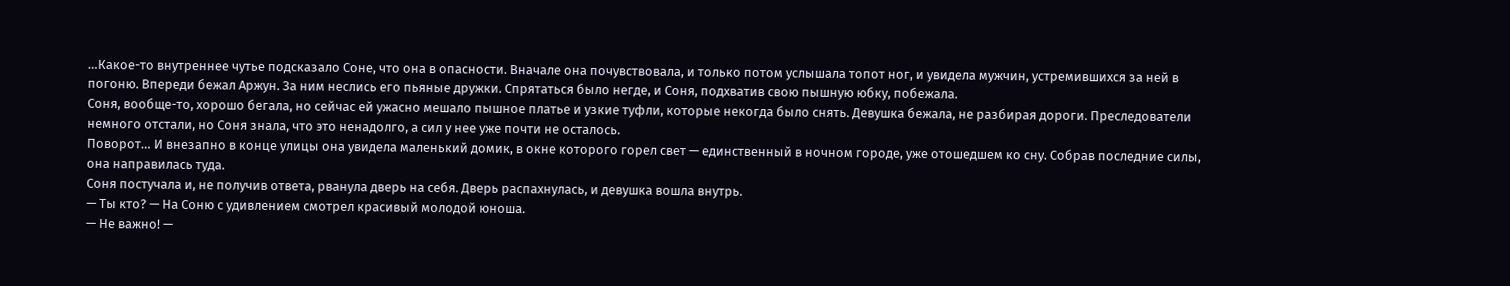…Какое-то внутреннее чутье подсказало Соне, что она в опасности. Вначале она почувствовала, и только потом услышала топот ног, и увидела мужчин, устремившихся за ней в погоню. Впереди бежал Аржун. За ним неслись его пьяные дружки. Спрятаться было негде, и Соня, подхватив свою пышную юбку, побежала.
Соня, вообще-то, хорошо бегала, но сейчас ей ужасно мешало пышное платье и узкие туфли, которые некогда было снять. Девушка бежала, не разбирая дороги. Преследователи немного отстали, но Соня знала, что это ненадолго, а сил у нее уже почти не осталось.
Поворот… И внезапно в конце улицы она увидела маленький домик, в окне которого горел свет — единственный в ночном городе, уже отошедшем ко сну. Собрав последние силы, она направилась туда.
Соня постучала и, не получив ответа, рванула дверь на себя. Дверь распахнулась, и девушка вошла внутрь.
— Ты кто? — На Соню с удивлением смотрел красивый молодой юноша.
— Не важно! —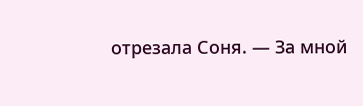отрезала Соня. — За мной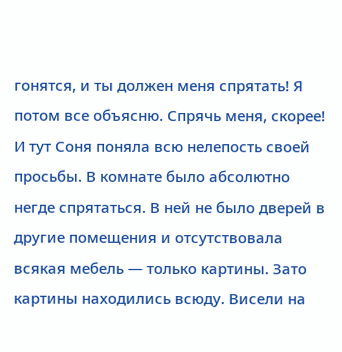гонятся, и ты должен меня спрятать! Я потом все объясню. Спрячь меня, скорее!
И тут Соня поняла всю нелепость своей просьбы. В комнате было абсолютно негде спрятаться. В ней не было дверей в другие помещения и отсутствовала всякая мебель — только картины. Зато картины находились всюду. Висели на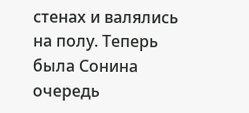стенах и валялись на полу. Теперь была Сонина очередь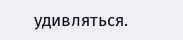удивляться.